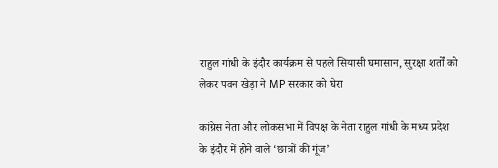राहुल गांधी के इंदौर कार्यक्रम से पहले सियासी घमासान, सुरक्षा शर्तों को लेकर पवन खेड़ा ने MP सरकार को घेरा

कांग्रेस नेता और लोकसभा में विपक्ष के नेता राहुल गांधी के मध्य प्रदेश के इंदौर में होने वाले ‘छात्रों की गूंज’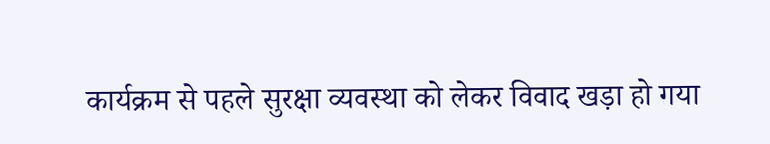कार्यक्रम से पहले सुरक्षा व्यवस्था को लेकर विवाद खड़ा हो गया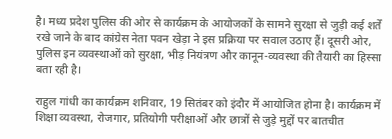है। मध्य प्रदेश पुलिस की ओर से कार्यक्रम के आयोजकों के सामने सुरक्षा से जुड़ी कई शर्तें रखे जाने के बाद कांग्रेस नेता पवन खेड़ा ने इस प्रक्रिया पर सवाल उठाए हैं। दूसरी ओर, पुलिस इन व्यवस्थाओं को सुरक्षा, भीड़ नियंत्रण और कानून-व्यवस्था की तैयारी का हिस्सा बता रही है।

राहुल गांधी का कार्यक्रम शनिवार, 19 सितंबर को इंदौर में आयोजित होना है। कार्यक्रम में शिक्षा व्यवस्था, रोजगार, प्रतियोगी परीक्षाओं और छात्रों से जुड़े मुद्दों पर बातचीत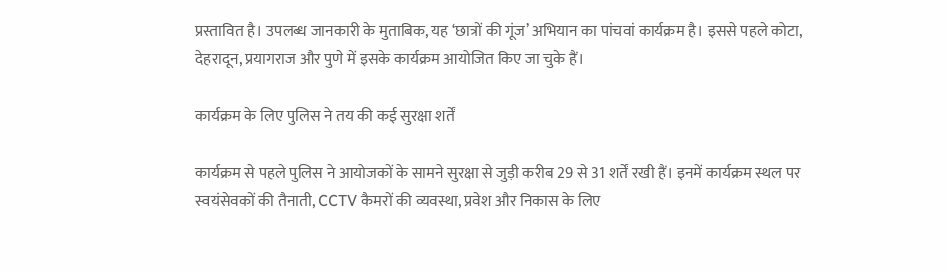प्रस्तावित है। उपलब्ध जानकारी के मुताबिक, यह ‘छात्रों की गूंज’ अभियान का पांचवां कार्यक्रम है। इससे पहले कोटा, देहरादून, प्रयागराज और पुणे में इसके कार्यक्रम आयोजित किए जा चुके हैं।

कार्यक्रम के लिए पुलिस ने तय की कई सुरक्षा शर्तें

कार्यक्रम से पहले पुलिस ने आयोजकों के सामने सुरक्षा से जुड़ी करीब 29 से 31 शर्तें रखी हैं। इनमें कार्यक्रम स्थल पर स्वयंसेवकों की तैनाती, CCTV कैमरों की व्यवस्था, प्रवेश और निकास के लिए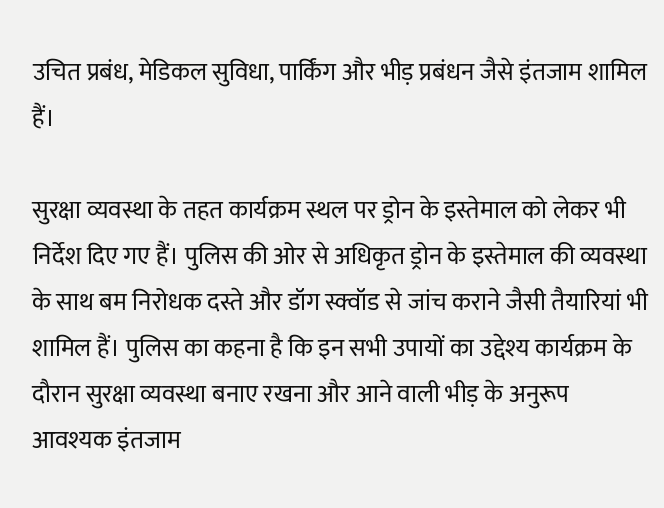उचित प्रबंध, मेडिकल सुविधा, पार्किंग और भीड़ प्रबंधन जैसे इंतजाम शामिल हैं।

सुरक्षा व्यवस्था के तहत कार्यक्रम स्थल पर ड्रोन के इस्तेमाल को लेकर भी निर्देश दिए गए हैं। पुलिस की ओर से अधिकृत ड्रोन के इस्तेमाल की व्यवस्था के साथ बम निरोधक दस्ते और डॉग स्क्वॉड से जांच कराने जैसी तैयारियां भी शामिल हैं। पुलिस का कहना है कि इन सभी उपायों का उद्देश्य कार्यक्रम के दौरान सुरक्षा व्यवस्था बनाए रखना और आने वाली भीड़ के अनुरूप आवश्यक इंतजाम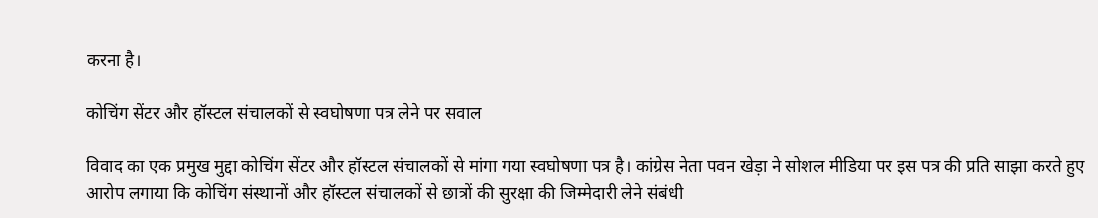करना है।

कोचिंग सेंटर और हॉस्टल संचालकों से स्वघोषणा पत्र लेने पर सवाल

विवाद का एक प्रमुख मुद्दा कोचिंग सेंटर और हॉस्टल संचालकों से मांगा गया स्वघोषणा पत्र है। कांग्रेस नेता पवन खेड़ा ने सोशल मीडिया पर इस पत्र की प्रति साझा करते हुए आरोप लगाया कि कोचिंग संस्थानों और हॉस्टल संचालकों से छात्रों की सुरक्षा की जिम्मेदारी लेने संबंधी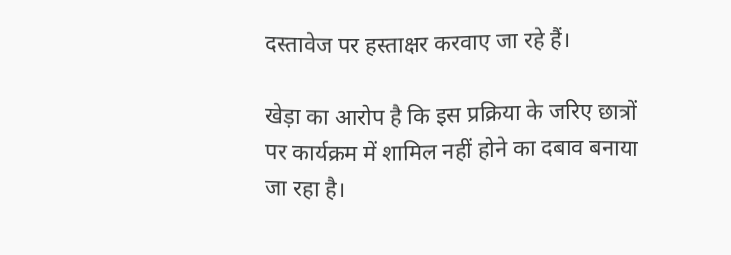दस्तावेज पर हस्ताक्षर करवाए जा रहे हैं।

खेड़ा का आरोप है कि इस प्रक्रिया के जरिए छात्रों पर कार्यक्रम में शामिल नहीं होने का दबाव बनाया जा रहा है।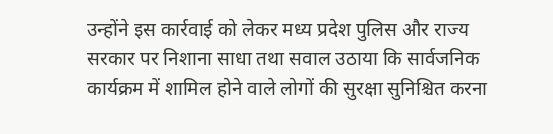उन्होंने इस कार्रवाई को लेकर मध्य प्रदेश पुलिस और राज्य सरकार पर निशाना साधा तथा सवाल उठाया कि सार्वजनिक कार्यक्रम में शामिल होने वाले लोगों की सुरक्षा सुनिश्चित करना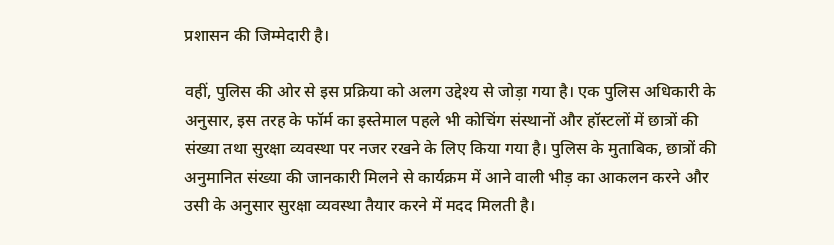प्रशासन की जिम्मेदारी है।

वहीं, पुलिस की ओर से इस प्रक्रिया को अलग उद्देश्य से जोड़ा गया है। एक पुलिस अधिकारी के अनुसार, इस तरह के फॉर्म का इस्तेमाल पहले भी कोचिंग संस्थानों और हॉस्टलों में छात्रों की संख्या तथा सुरक्षा व्यवस्था पर नजर रखने के लिए किया गया है। पुलिस के मुताबिक, छात्रों की अनुमानित संख्या की जानकारी मिलने से कार्यक्रम में आने वाली भीड़ का आकलन करने और उसी के अनुसार सुरक्षा व्यवस्था तैयार करने में मदद मिलती है।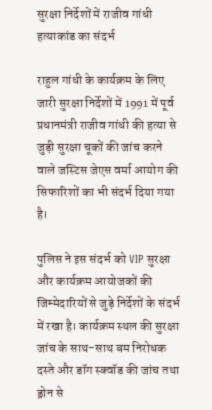सुरक्षा निर्देशों में राजीव गांधी हत्याकांड का संदर्भ

राहुल गांधी के कार्यक्रम के लिए जारी सुरक्षा निर्देशों में 1991 में पूर्व प्रधानमंत्री राजीव गांधी की हत्या से जुड़ी सुरक्षा चूकों की जांच करने वाले जस्टिस जेएस वर्मा आयोग की सिफारिशों का भी संदर्भ दिया गया है।

पुलिस ने इस संदर्भ को VIP सुरक्षा और कार्यक्रम आयोजकों की जिम्मेदारियों से जुड़े निर्देशों के संदर्भ में रखा है। कार्यक्रम स्थल की सुरक्षा जांच के साथ-साथ बम निरोधक दस्ते और डॉग स्क्वॉड की जांच तथा ड्रोन से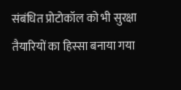संबंधित प्रोटोकॉल को भी सुरक्षा तैयारियों का हिस्सा बनाया गया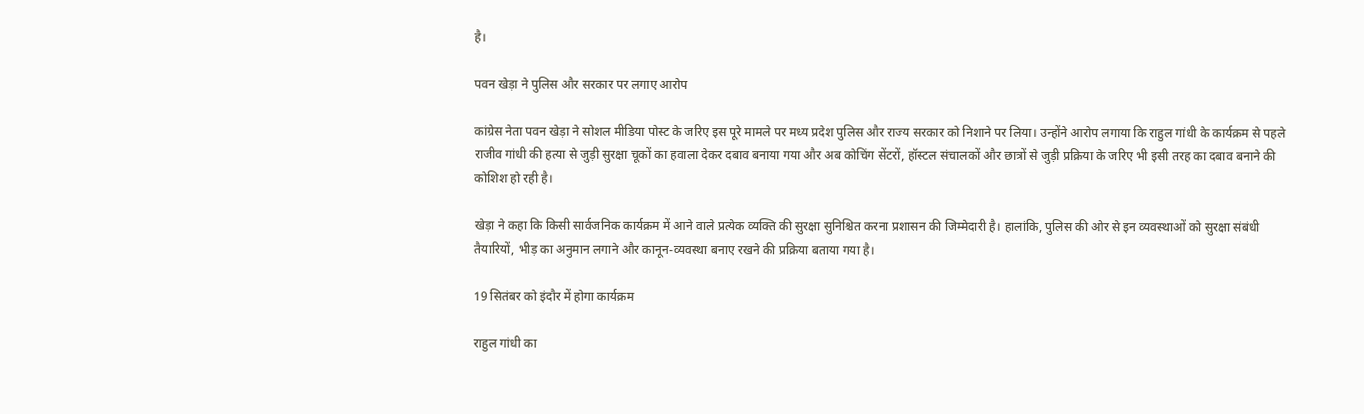है।

पवन खेड़ा ने पुलिस और सरकार पर लगाए आरोप

कांग्रेस नेता पवन खेड़ा ने सोशल मीडिया पोस्ट के जरिए इस पूरे मामले पर मध्य प्रदेश पुलिस और राज्य सरकार को निशाने पर लिया। उन्होंने आरोप लगाया कि राहुल गांधी के कार्यक्रम से पहले राजीव गांधी की हत्या से जुड़ी सुरक्षा चूकों का हवाला देकर दबाव बनाया गया और अब कोचिंग सेंटरों, हॉस्टल संचालकों और छात्रों से जुड़ी प्रक्रिया के जरिए भी इसी तरह का दबाव बनाने की कोशिश हो रही है।

खेड़ा ने कहा कि किसी सार्वजनिक कार्यक्रम में आने वाले प्रत्येक व्यक्ति की सुरक्षा सुनिश्चित करना प्रशासन की जिम्मेदारी है। हालांकि, पुलिस की ओर से इन व्यवस्थाओं को सुरक्षा संबंधी तैयारियों, भीड़ का अनुमान लगाने और कानून-व्यवस्था बनाए रखने की प्रक्रिया बताया गया है।

19 सितंबर को इंदौर में होगा कार्यक्रम

राहुल गांधी का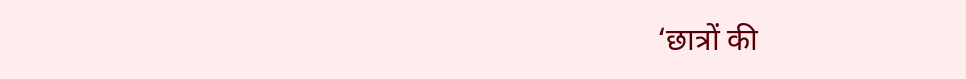‘छात्रों की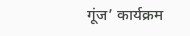गूंज’ कार्यक्रम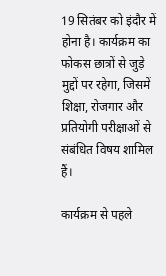19 सितंबर को इंदौर में होना है। कार्यक्रम का फोकस छात्रों से जुड़े मुद्दों पर रहेगा, जिसमें शिक्षा, रोजगार और प्रतियोगी परीक्षाओं से संबंधित विषय शामिल हैं।

कार्यक्रम से पहले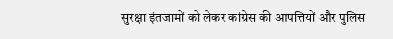सुरक्षा इंतजामों को लेकर कांग्रेस की आपत्तियों और पुलिस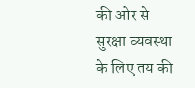की ओर से सुरक्षा व्यवस्था के लिए तय की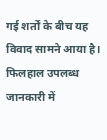गई शर्तों के बीच यह विवाद सामने आया है। फिलहाल उपलब्ध जानकारी में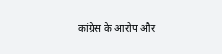कांग्रेस के आरोप और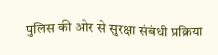पुलिस की ओर से सुरक्षा संबंधी प्रक्रिया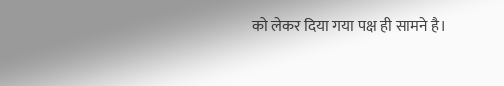को लेकर दिया गया पक्ष ही सामने है।